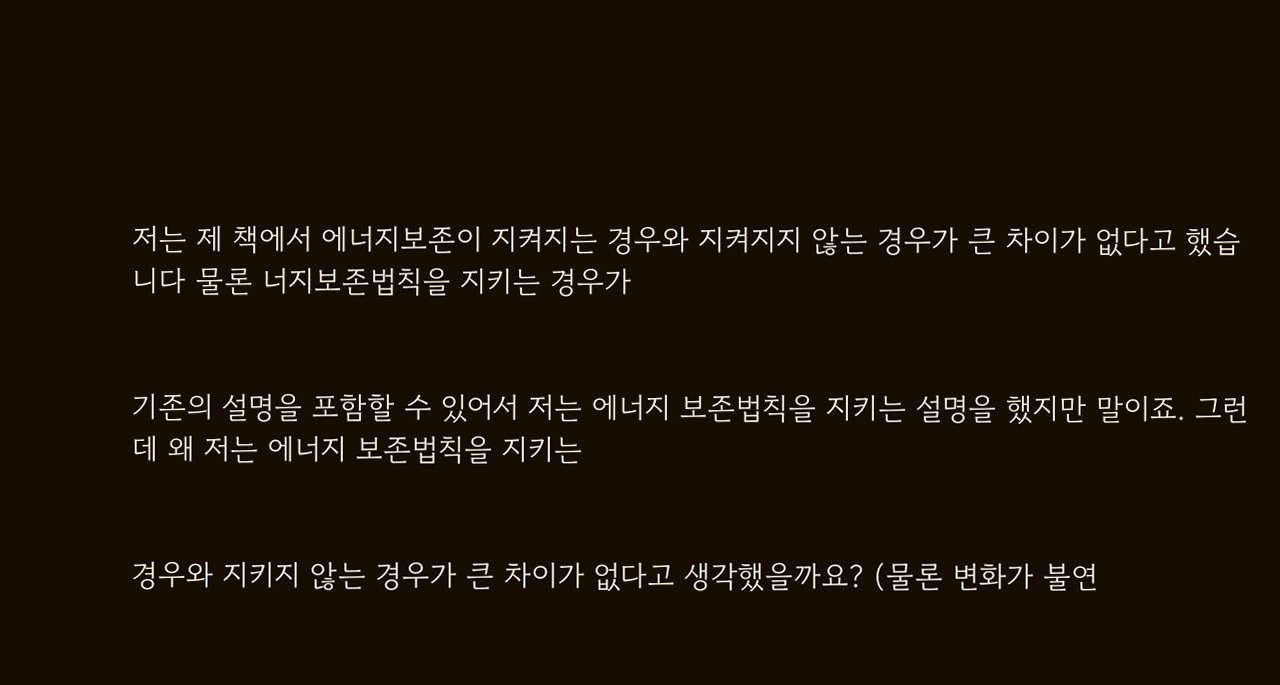저는 제 책에서 에너지보존이 지켜지는 경우와 지켜지지 않는 경우가 큰 차이가 없다고 했습니다 물론 너지보존법칙을 지키는 경우가


기존의 설명을 포함할 수 있어서 저는 에너지 보존법칙을 지키는 설명을 했지만 말이죠. 그런데 왜 저는 에너지 보존법칙을 지키는


경우와 지키지 않는 경우가 큰 차이가 없다고 생각했을까요? (물론 변화가 불연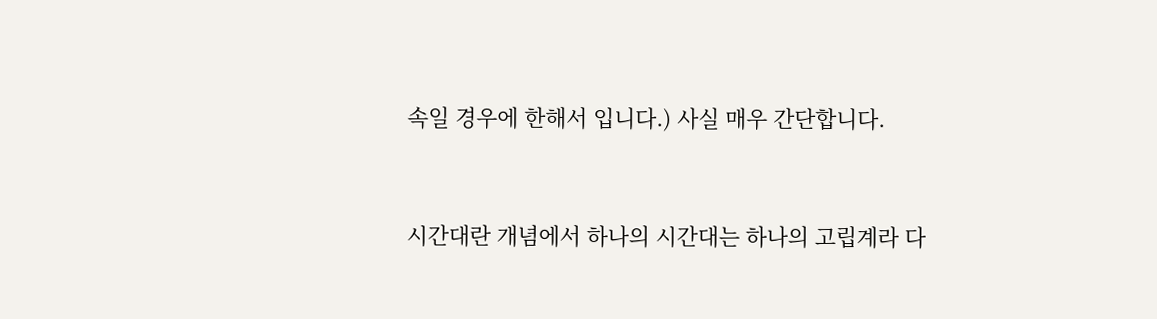속일 경우에 한해서 입니다.) 사실 매우 간단합니다.


시간대란 개념에서 하나의 시간대는 하나의 고립계라 다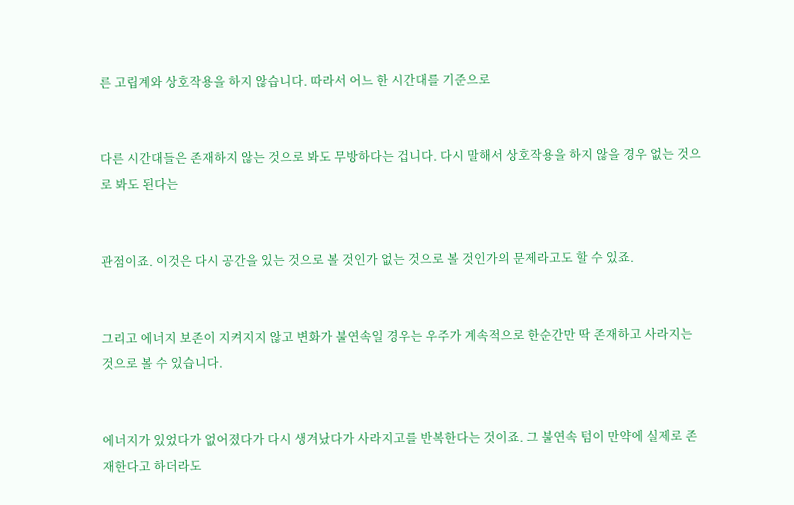른 고립계와 상호작용을 하지 않습니다. 따라서 어느 한 시간대를 기준으로


다른 시간대들은 존재하지 않는 것으로 봐도 무방하다는 겁니다. 다시 말해서 상호작용을 하지 않을 경우 없는 것으로 봐도 된다는


관점이죠. 이것은 다시 공간을 있는 것으로 볼 것인가 없는 것으로 볼 것인가의 문제라고도 할 수 있죠.


그리고 에너지 보존이 지켜지지 않고 변화가 불연속일 경우는 우주가 계속적으로 한순간만 딱 존재하고 사라지는 것으로 볼 수 있습니다.


에너지가 있었다가 없어졌다가 다시 생겨났다가 사라지고를 반복한다는 것이죠. 그 불연속 텀이 만약에 실제로 존재한다고 하더라도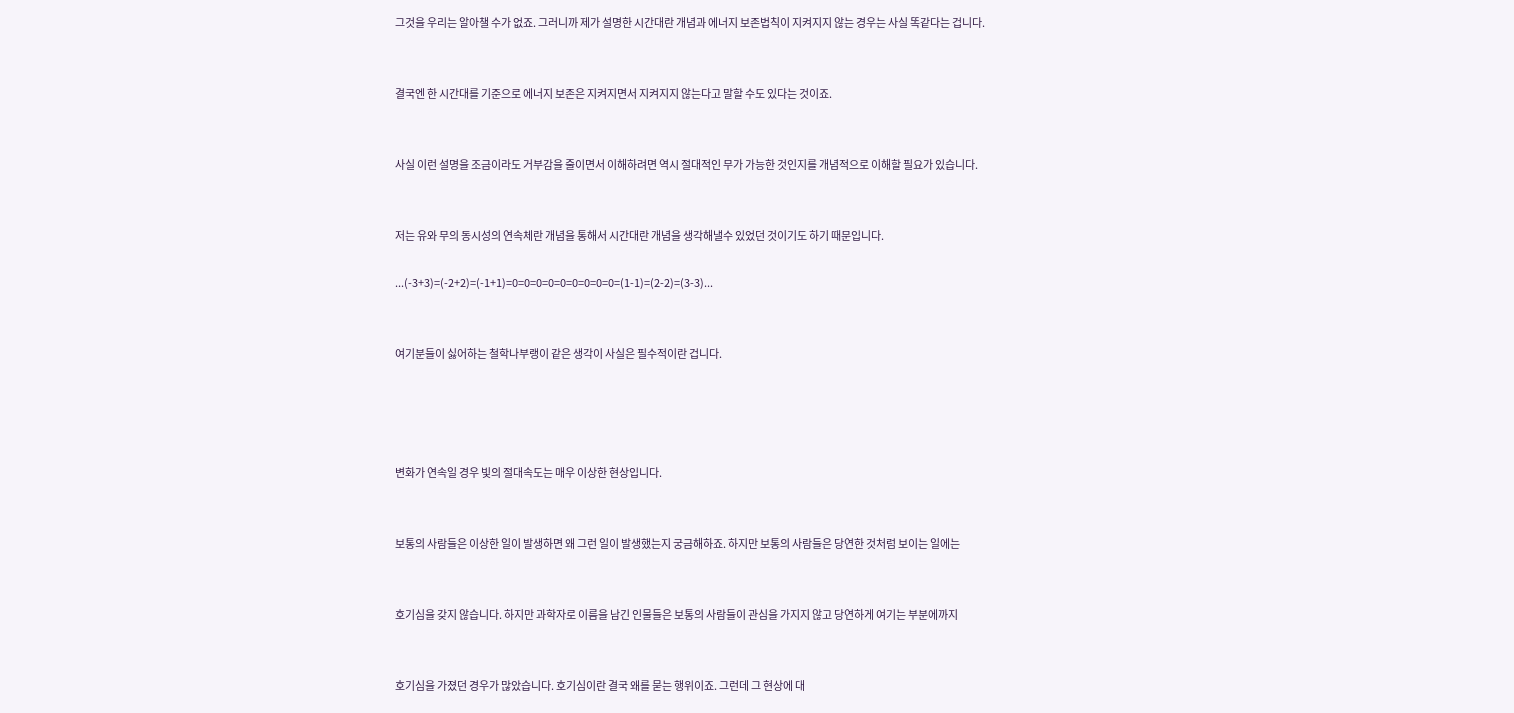그것을 우리는 알아챌 수가 없죠. 그러니까 제가 설명한 시간대란 개념과 에너지 보존법칙이 지켜지지 않는 경우는 사실 똑같다는 겁니다.


결국엔 한 시간대를 기준으로 에너지 보존은 지켜지면서 지켜지지 않는다고 말할 수도 있다는 것이죠.


사실 이런 설명을 조금이라도 거부감을 줄이면서 이해하려면 역시 절대적인 무가 가능한 것인지를 개념적으로 이해할 필요가 있습니다.


저는 유와 무의 동시성의 연속체란 개념을 통해서 시간대란 개념을 생각해낼수 있었던 것이기도 하기 때문입니다.

...(-3+3)=(-2+2)=(-1+1)=0=0=0=0=0=0=0=0=0=(1-1)=(2-2)=(3-3)...


여기분들이 싫어하는 철학나부랭이 같은 생각이 사실은 필수적이란 겁니다.




변화가 연속일 경우 빛의 절대속도는 매우 이상한 현상입니다.


보통의 사람들은 이상한 일이 발생하면 왜 그런 일이 발생했는지 궁금해하죠. 하지만 보통의 사람들은 당연한 것처럼 보이는 일에는


호기심을 갖지 않습니다. 하지만 과학자로 이름을 남긴 인물들은 보통의 사람들이 관심을 가지지 않고 당연하게 여기는 부분에까지


호기심을 가졌던 경우가 많았습니다. 호기심이란 결국 왜를 묻는 행위이죠. 그런데 그 현상에 대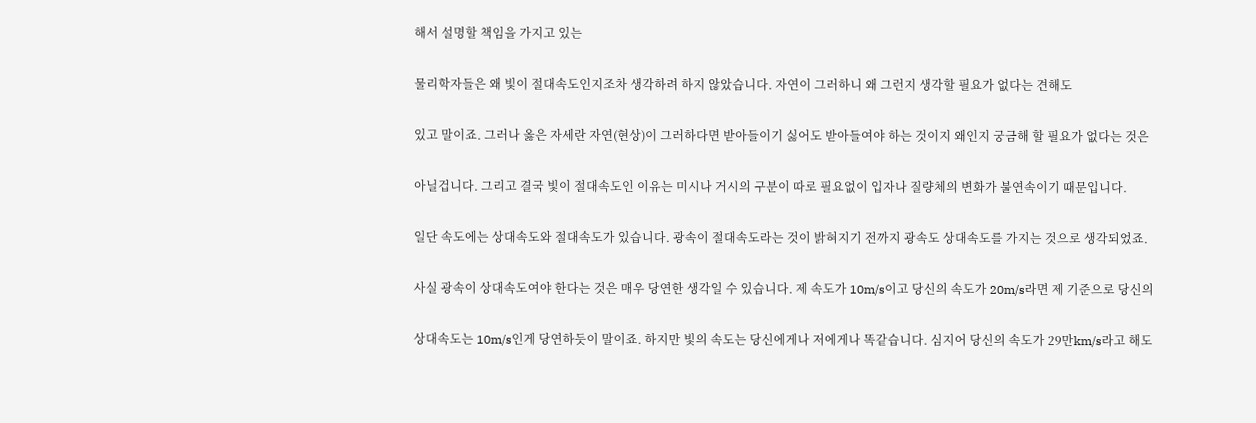해서 설명할 책임을 가지고 있는


물리학자들은 왜 빛이 절대속도인지조차 생각하려 하지 않았습니다. 자연이 그러하니 왜 그런지 생각할 필요가 없다는 견해도


있고 말이죠. 그러나 옳은 자세란 자연(현상)이 그러하다면 받아들이기 싫어도 받아들여야 하는 것이지 왜인지 궁금해 할 필요가 없다는 것은


아닐겁니다. 그리고 결국 빛이 절대속도인 이유는 미시나 거시의 구분이 따로 필요없이 입자나 질량체의 변화가 불연속이기 때문입니다.


일단 속도에는 상대속도와 절대속도가 있습니다. 광속이 절대속도라는 것이 밝혀지기 전까지 광속도 상대속도를 가지는 것으로 생각되었죠.


사실 광속이 상대속도여야 한다는 것은 매우 당연한 생각일 수 있습니다. 제 속도가 10m/s이고 당신의 속도가 20m/s라면 제 기준으로 당신의


상대속도는 10m/s인게 당연하듯이 말이죠. 하지만 빛의 속도는 당신에게나 저에게나 똑같습니다. 심지어 당신의 속도가 29만km/s라고 해도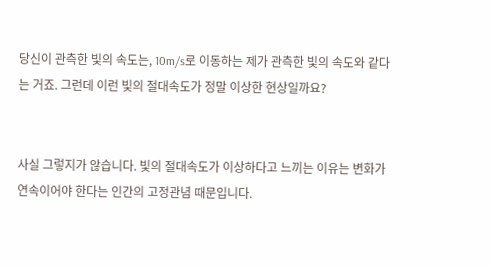당신이 관측한 빛의 속도는, 10m/s로 이동하는 제가 관측한 빛의 속도와 같다는 거죠. 그런데 이런 빛의 절대속도가 정말 이상한 현상일까요?


사실 그렇지가 않습니다. 빛의 절대속도가 이상하다고 느끼는 이유는 변화가 연속이어야 한다는 인간의 고정관념 때문입니다.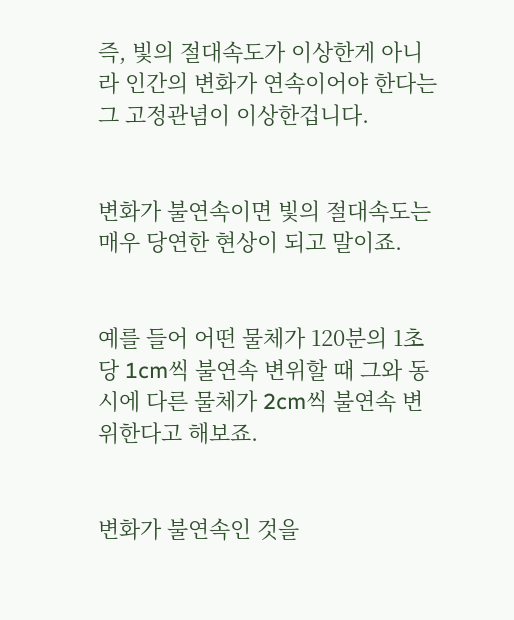즉, 빛의 절대속도가 이상한게 아니라 인간의 변화가 연속이어야 한다는 그 고정관념이 이상한겁니다.


변화가 불연속이면 빛의 절대속도는 매우 당연한 현상이 되고 말이죠.


예를 들어 어떤 물체가 120분의 1초당 1cm씩 불연속 변위할 때 그와 동시에 다른 물체가 2cm씩 불연속 변위한다고 해보죠.


변화가 불연속인 것을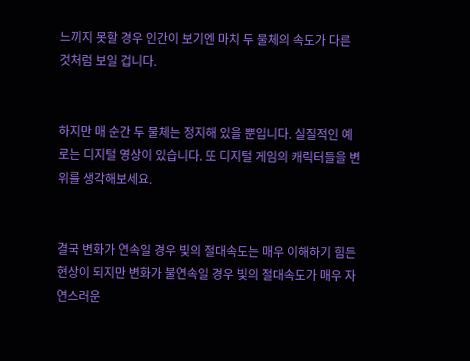느끼지 못할 경우 인간이 보기엔 마치 두 물체의 속도가 다른 것처럼 보일 겁니다.


하지만 매 순간 두 물체는 정지해 있을 뿐입니다. 실질적인 예로는 디지털 영상이 있습니다. 또 디지털 게임의 캐릭터들을 변위를 생각해보세요.


결국 변화가 연속일 경우 빛의 절대속도는 매우 이해하기 힘든 현상이 되지만 변화가 불연속일 경우 빛의 절대속도가 매우 자연스러운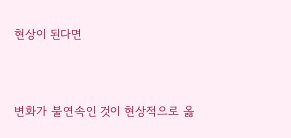현상이 된다면


변화가 불연속인 것이 현상적으로 옳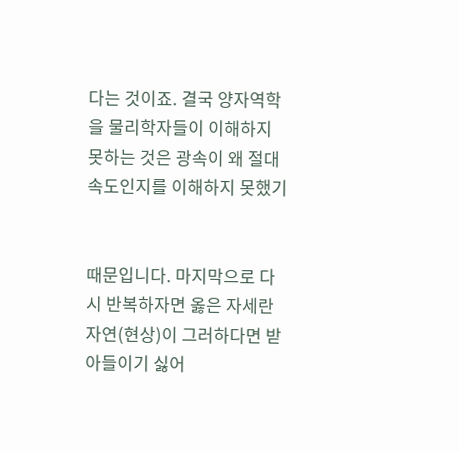다는 것이죠. 결국 양자역학을 물리학자들이 이해하지 못하는 것은 광속이 왜 절대속도인지를 이해하지 못했기


때문입니다. 마지막으로 다시 반복하자면 옳은 자세란 자연(현상)이 그러하다면 받아들이기 싫어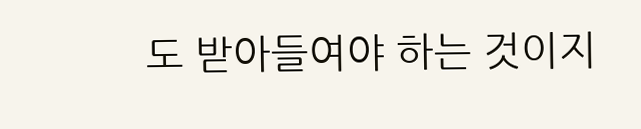도 받아들여야 하는 것이지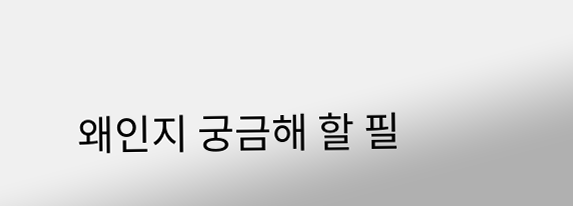왜인지 궁금해 할 필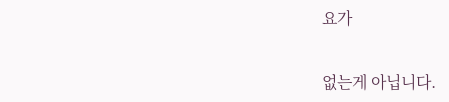요가


없는게 아닙니다.